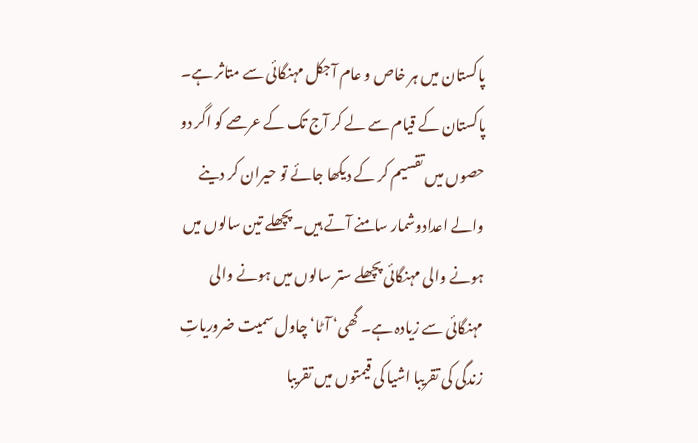پاکستان میں ہر خاص و عام آجکل مہنگائی سے متاثر ہے۔ پاکستان کے قیام سے لے کر آج تک کے عرصے کو اگر دو حصوں میں تقسیم کر کے دیکھا جائے تو حیران کر دینے والے اعدادوشمار سامنے آتے ہیں۔ پچھلے تین سالوں میں ہونے والی مہنگائی پچھلے ستر سالوں میں ہونے والی مہنگائی سے زیادہ ہے۔ گھی‘ آٹا‘ چاول سمیت ضروریاتِ زندگی کی تقریبا اشیا کی قیمتوں میں تقریبا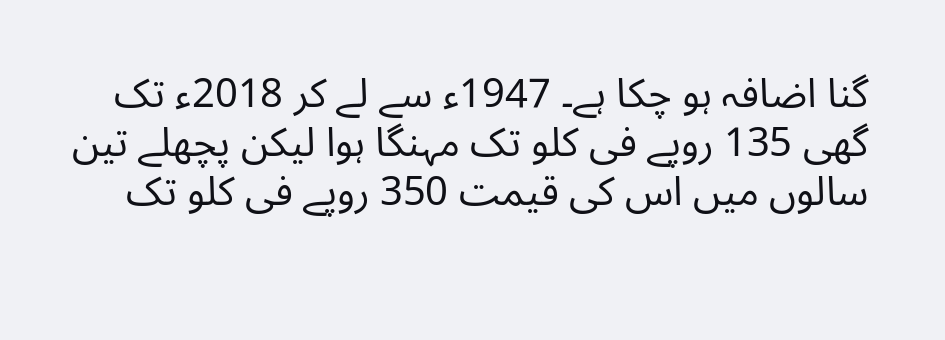گنا اضافہ ہو چکا ہے۔ 1947ء سے لے کر 2018ء تک گھی 135 روپے فی کلو تک مہنگا ہوا لیکن پچھلے تین سالوں میں اس کی قیمت 350 روپے فی کلو تک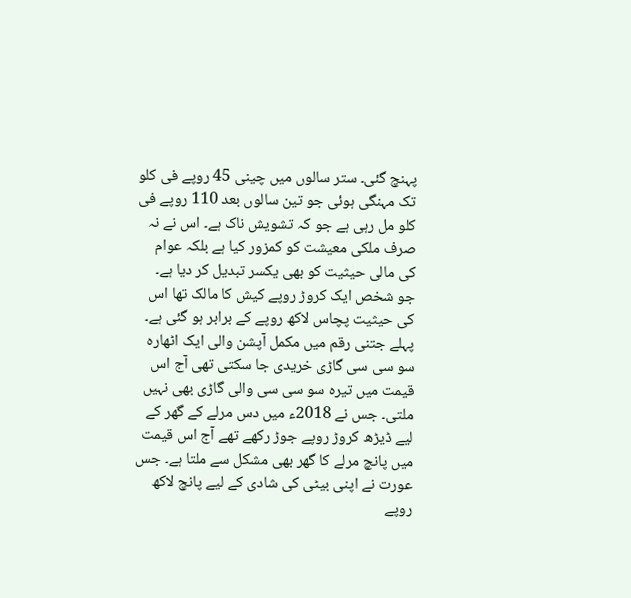پہنچ گئی۔ ستر سالوں میں چینی 45 روپے فی کلو تک مہنگی ہوئی جو تین سالوں بعد 110 روپے فی کلو مل رہی ہے جو کہ تشویش ناک ہے۔ اس نے نہ صرف ملکی معیشت کو کمزور کیا ہے بلکہ عوام کی مالی حیثیت کو بھی یکسر تبدیل کر دیا ہے۔ جو شخص ایک کروڑ روپے کیش کا مالک تھا اس کی حیثیت پچاس لاکھ روپے کے برابر ہو گئی ہے۔ پہلے جتنی رقم میں مکمل آپشن والی ایک اٹھارہ سو سی سی گاڑی خریدی جا سکتی تھی آج اس قیمت میں تیرہ سو سی سی والی گاڑی بھی نہیں ملتی۔ جس نے 2018ء میں دس مرلے کے گھر کے لیے ڈیڑھ کروڑ روپے جوڑ رکھے تھے آج اس قیمت میں پانچ مرلے کا گھر بھی مشکل سے ملتا ہے۔ جس عورت نے اپنی بیٹی کی شادی کے لیے پانچ لاکھ روپے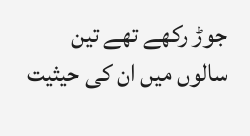جوڑ رکھے تھے تین سالوں میں ان کی حیثیت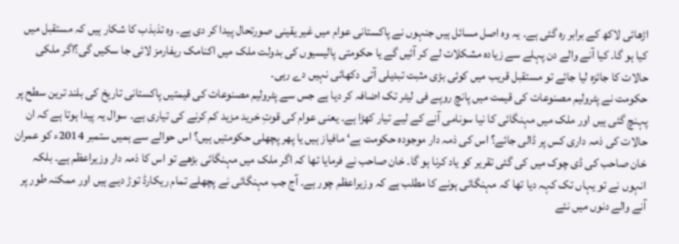اڑھائی لاکھ کے برابر رہ گئی ہے۔ یہ وہ اصل مسائل ہیں جنہوں نے پاکستانی عوام میں غیر یقینی صورتحال پیدا کر دی ہے۔ وہ تذبذب کا شکار ہیں کہ مستقبل میں کیا ہو گا۔ کیا آنے والے دن پہلے سے زیادہ مشکلات لے کر آئیں گے یا حکومتی پالیسیوں کی بدولت ملک میں اکنامک ریفارمز لائی جا سکیں گی؟اگر ملکی حالات کا جائزہ لیا جائے تو مستقبل قریب میں کوئی بڑی مثبت تبدیلی آتی دکھائی نہیں دے رہی۔
حکومت نے پٹرولیم مصنوعات کی قیمت میں پانچ روپے فی لیٹر تک اضافہ کر دیا ہے جس سے پٹرولیم مصنوعات کی قیمتیں پاکستانی تاریخ کی بلند ترین سطح پر پہنچ گئی ہیں اور ملک میں مہنگائی کا نیا سونامی آنے کے لیے تیار کھڑا ہے۔ یعنی عوام کی قوتِ خرید مزید کم کرنے کی تیاری ہے۔ سوال یہ پیدا ہوتا ہے کہ ان حالات کی ذمہ داری کس پر ڈالی جائے؟ اس کی ذمہ دار موجودہ حکومت ہے‘ مافیاز ہیں یا پھر پچھلی حکومتیں ہیں؟ اس حوالے سے ہمیں ستمبر 2014ء کو عمران خان صاحب کی ڈی چوک میں کی گئی تقریر کو یاد کرنا ہو گا۔ خان صاحب نے فرمایا تھا کہ اگر ملک میں مہنگائی بڑھے تو اس کا ذمہ دار وزیراعظم ہے۔ بلکہ انہوں نے تو یہاں تک کہہ دیا تھا کہ مہنگائی ہونے کا مطلب ہے کہ وزیراعظم چور ہے۔ آج جب مہنگائی نے پچھلے تمام ریکارڈ توڑ دیے ہیں اور ممکنہ طور پر آنے والے دنوں میں نئے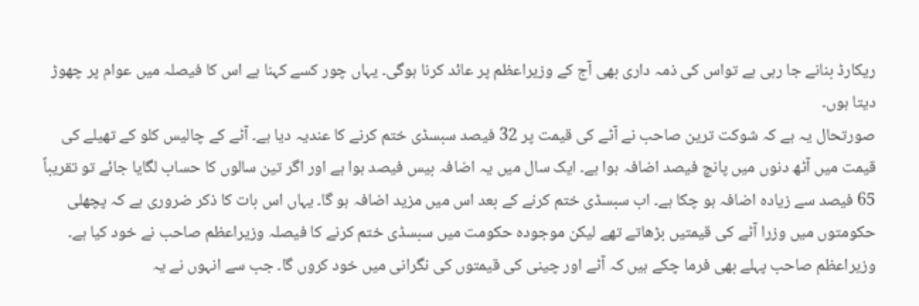ریکارڈ بنانے جا رہی ہے تواس کی ذمہ داری بھی آج کے وزیراعظم پر عائد کرنا ہوگی۔ یہاں چور کسے کہنا ہے اس کا فیصلہ میں عوام پر چھوڑ دیتا ہوں۔
صورتحال یہ ہے کہ شوکت ترین صاحب نے آٹے کی قیمت پر 32 فیصد سبسڈی ختم کرنے کا عندیہ دیا ہے۔ آٹے کے چالیس کلو کے تھیلے کی قیمت میں آٹھ دنوں میں پانچ فیصد اضافہ ہوا ہے۔ ایک سال میں یہ اضافہ بیس فیصد ہوا ہے اور اگر تین سالوں کا حساب لگایا جائے تو تقریباً 65 فیصد سے زیادہ اضافہ ہو چکا ہے۔ اب سبسڈی ختم کرنے کے بعد اس میں مزید اضافہ ہو گا۔ یہاں اس بات کا ذکر ضروری ہے کہ پچھلی حکومتوں میں وزرا آٹے کی قیمتیں بڑھاتے تھے لیکن موجودہ حکومت میں سبسڈی ختم کرنے کا فیصلہ وزیراعظم صاحب نے خود کیا ہے۔ وزیراعظم صاحب پہلے بھی فرما چکے ہیں کہ آٹے اور چینی کی قیمتوں کی نگرانی میں خود کروں گا۔ جب سے انہوں نے یہ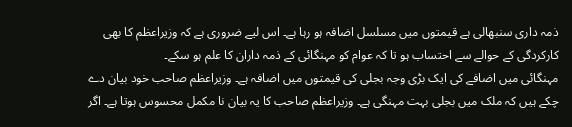ذمہ داری سنبھالی ہے قیمتوں میں مسلسل اضافہ ہو رہا ہے۔ اس لیے ضروری ہے کہ وزیراعظم کا بھی کارکردگی کے حوالے سے احتساب ہو تا کہ عوام کو مہنگائی کے ذمہ داران کا علم ہو سکے۔
مہنگائی میں اضافے کی ایک بڑی وجہ بجلی کی قیمتوں میں اضافہ ہے۔ وزیراعظم صاحب خود بیان دے چکے ہیں کہ ملک میں بجلی بہت مہنگی ہے۔ وزیراعظم صاحب کا یہ بیان نا مکمل محسوس ہوتا ہے۔ اگر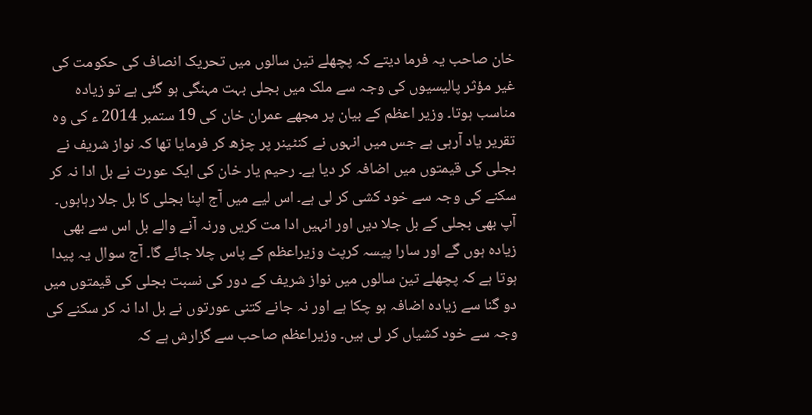خان صاحب یہ فرما دیتے کہ پچھلے تین سالوں میں تحریک انصاف کی حکومت کی غیر مؤثر پالیسیوں کی وجہ سے ملک میں بجلی بہت مہنگی ہو گئی ہے تو زیادہ مناسب ہوتا۔ وزیر اعظم کے بیان پر مجھے عمران خان کی 19 ستمبر 2014 ء کی وہ تقریر یاد آرہی ہے جس میں انہوں نے کنٹینر پر چڑھ کر فرمایا تھا کہ نواز شریف نے بجلی کی قیمتوں میں اضافہ کر دیا ہے۔ رحیم یار خان کی ایک عورت نے بل ادا نہ کر سکنے کی وجہ سے خود کشی کر لی ہے۔ اس لیے میں آج اپنا بجلی کا بل جلا رہاہوں۔ آپ بھی بجلی کے بل جلا دیں اور انہیں ادا مت کریں ورنہ آنے والے بل اس سے بھی زیادہ ہوں گے اور سارا پیسہ کرپٹ وزیراعظم کے پاس چلا جائے گا۔ آج سوال یہ پیدا ہوتا ہے کہ پچھلے تین سالوں میں نواز شریف کے دور کی نسبت بجلی کی قیمتوں میں دو گنا سے زیادہ اضافہ ہو چکا ہے اور نہ جانے کتنی عورتوں نے بل ادا نہ کر سکنے کی وجہ سے خود کشیاں کر لی ہیں۔ وزیراعظم صاحب سے گزارش ہے کہ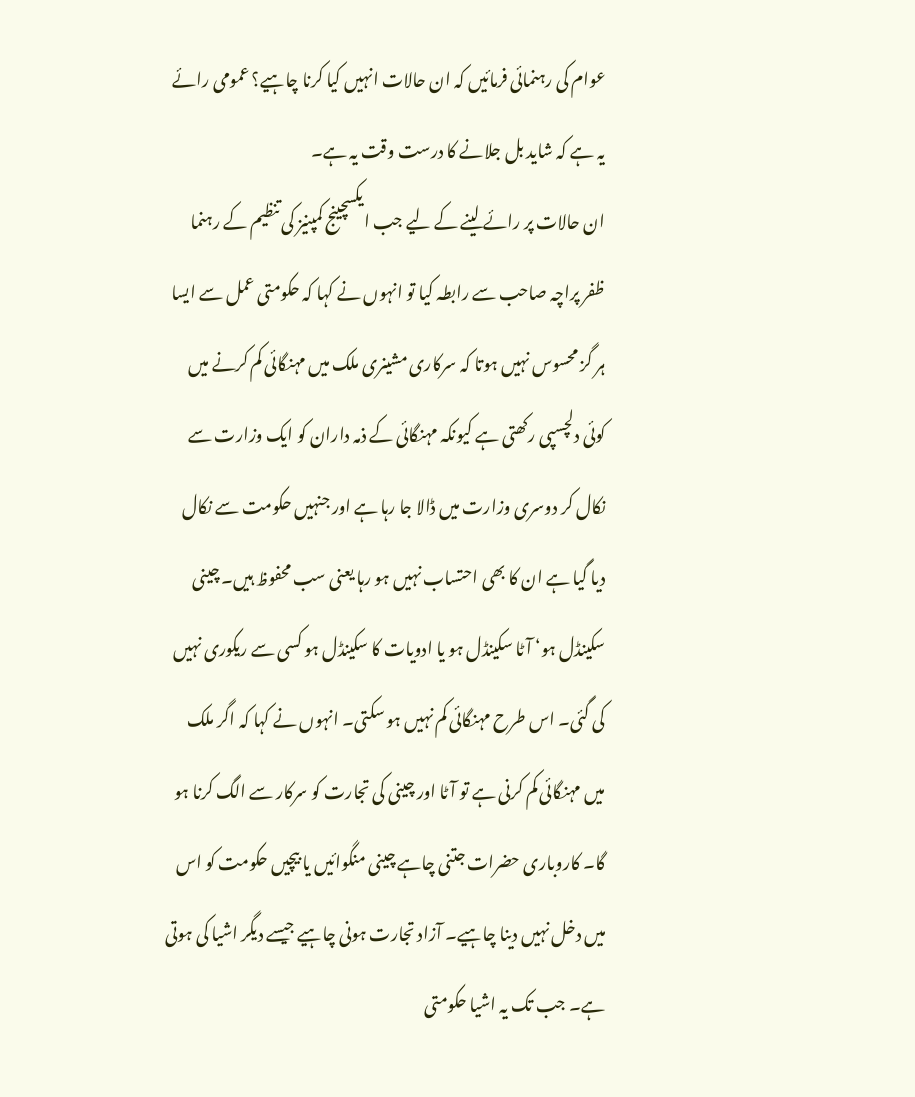عوام کی رہنمائی فرمائیں کہ ان حالات انہیں کیا کرنا چاہیے؟ عمومی رائے یہ ہے کہ شاید بل جلانے کا درست وقت یہ ہے۔
ان حالات پر رائے لینے کے لیے جب ایکسچینج کمپنیز کی تنظیم کے رہنما ظفر پراچہ صاحب سے رابطہ کیا تو انہوں نے کہا کہ حکومتی عمل سے ایسا ہر گز محسوس نہیں ہوتا کہ سرکاری مشینری ملک میں مہنگائی کم کرنے میں کوئی دلچسپی رکھتی ہے کیونکہ مہنگائی کے ذمہ داران کو ایک وزارت سے نکال کر دوسری وزارت میں ڈالا جا رہا ہے اور جنہیں حکومت سے نکال دیا گیا ہے ان کا بھی احتساب نہیں ہو رہا یعنی سب محفوظ ہیں۔ چینی سکینڈل ہو‘ آٹا سکینڈل ہو یا ادویات کا سکینڈل ہو کسی سے ریکوری نہیں کی گئی۔ اس طرح مہنگائی کم نہیں ہو سکتی۔ انہوں نے کہا کہ اگر ملک میں مہنگائی کم کرنی ہے تو آٹا اور چینی کی تجارت کو سرکار سے الگ کرنا ہو گا۔ کاروباری حضرات جتنی چاہے چینی منگوائیں یا بیچیں حکومت کو اس میں دخل نہیں دینا چاہیے۔ آزاد تجارت ہونی چاہیے جیسے دیگر اشیا کی ہوتی ہے۔ جب تک یہ اشیا حکومتی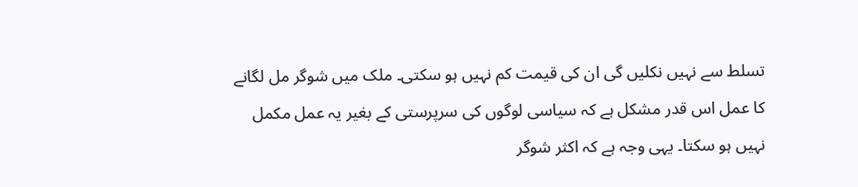تسلط سے نہیں نکلیں گی ان کی قیمت کم نہیں ہو سکتی۔ ملک میں شوگر مل لگانے کا عمل اس قدر مشکل ہے کہ سیاسی لوگوں کی سرپرستی کے بغیر یہ عمل مکمل نہیں ہو سکتا۔ یہی وجہ ہے کہ اکثر شوگر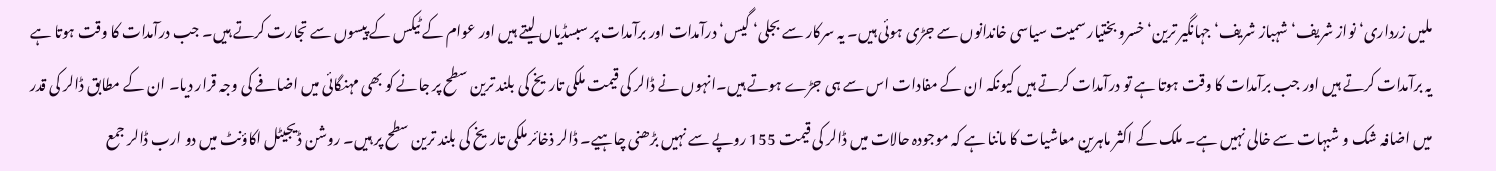ملیں زرداری‘ نواز شریف‘ شہباز شریف‘ جہانگیر ترین‘ خسرو بختیار سمیت سیاسی خاندانوں سے جڑی ہوئی ہیں۔ یہ سرکار سے بجلی‘ گیس‘ درآمدات اور برآمدات پر سبسڈیاں لیتے ہیں اور عوام کے ٹیکس کے پیسوں سے تجارت کرتے ہیں۔ جب درآمدات کا وقت ہوتا ہے یہ برآمدات کرتے ہیں اور جب برآمدات کا وقت ہوتا ہے تو درآمدات کرتے ہیں کیونکہ ان کے مفادات اس سے ہی جڑے ہوتے ہیں۔انہوں نے ڈالر کی قیمت ملکی تاریخ کی بلند ترین سطح پر جانے کو بھی مہنگائی میں اضافے کی وجہ قرار دیا۔ ان کے مطابق ڈالر کی قدر میں اضافہ شک و شبہات سے خالی نہیں ہے۔ ملک کے اکثر ماہرین معاشیات کا ماننا ہے کہ موجودہ حالات میں ڈالر کی قیمت 155 روپے سے نہیں بڑھنی چاہیے۔ ڈالر ذخائر ملکی تاریخ کی بلند ترین سطح پر ہیں۔ روشن ڈیجیٹل اکاؤنٹ میں دو ارب ڈالر جمع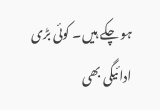ہو چکے ہیں۔ کوئی بڑی ادائیگی بھی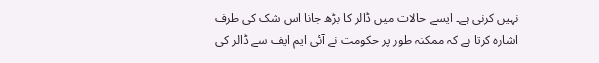نہیں کرنی ہے۔ ایسے حالات میں ڈالر کا بڑھ جانا اس شک کی طرف اشارہ کرتا ہے کہ ممکنہ طور پر حکومت نے آئی ایم ایف سے ڈالر کی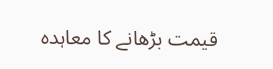قیمت بڑھانے کا معاہدہ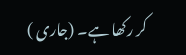کر رکھا ہے۔ (جاری )